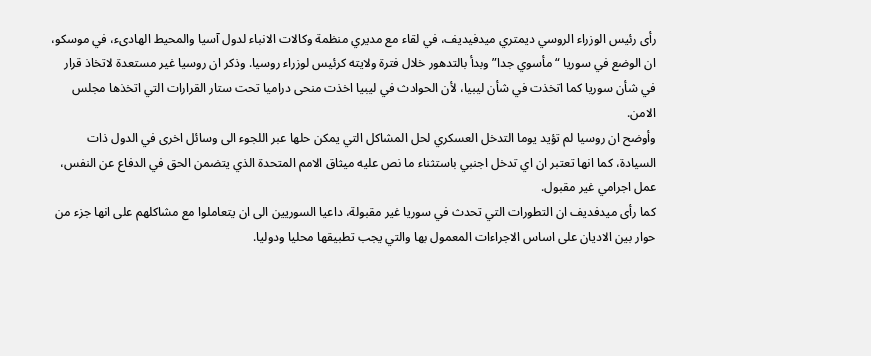رأى رئيس الوزراء الروسي ديمتري ميدفيديف، في لقاء مع مديري منظمة وكالات الانباء لدول آسيا والمحيط الهادىء، في موسكو، ان الوضع في سوريا “مأسوي جدا” وبدأ بالتدهور خلال فترة ولايته كرئيس لوزراء روسيا. وذكر ان روسيا غير مستعدة لاتخاذ قرار في شأن سوريا كما اتخذت في شأن ليبيا، لأن الحوادث في ليبيا اخذت منحى دراميا تحت ستار القرارات التي اتخذها مجلس الامن.
وأوضح ان روسيا لم تؤيد يوما التدخل العسكري لحل المشاكل التي يمكن حلها عبر اللجوء الى وسائل اخرى في الدول ذات السيادة، كما انها تعتبر ان اي تدخل اجنبي باستثناء ما نص عليه ميثاق الامم المتحدة الذي يتضمن الحق في الدفاع عن النفس، عمل اجرامي غير مقبول.
كما رأى ميدفديف ان التطورات التي تحدث في سوريا غير مقبولة، داعيا السوريين الى ان يتعاملوا مع مشاكلهم على انها جزء من حوار بين الاديان على اساس الاجراءات المعمول بها والتي يجب تطبيقها محليا ودوليا.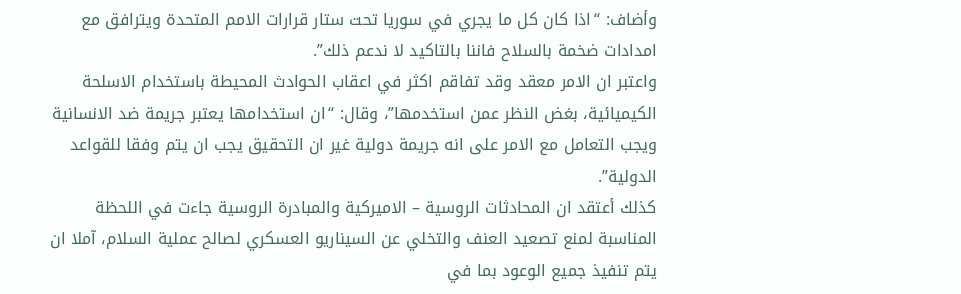وأضاف: “اذا كان كل ما يجري في سوريا تحت ستار قرارات الامم المتحدة ويترافق مع امدادات ضخمة بالسلاح فاننا بالتاكيد لا ندعم ذلك”.
واعتبر ان الامر معقد وقد تفاقم اكثر في اعقاب الحوادث المحيطة باستخدام الاسلحة الكيميائية، بغض النظر عمن استخدمها”، وقال: “ان استخدامها يعتبر جريمة ضد الانسانية ويجب التعامل مع الامر على انه جريمة دولية غير ان التحقيق يجب ان يتم وفقا للقواعد الدولية”.
كذلك أعتقد ان المحادثات الروسية – الاميركية والمبادرة الروسية جاءت في اللحظة المناسبة لمنع تصعيد العنف والتخلي عن السيناريو العسكري لصالح عملية السلام، آملا ان يتم تنفيذ جميع الوعود بما في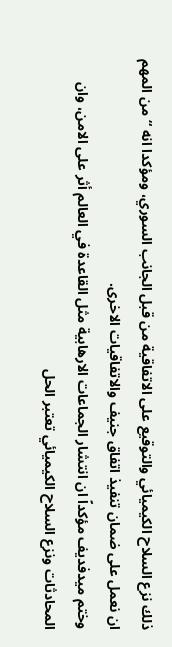ذلك نزع السلاح الكيميائي والتوقيع على الاتفاقية من قبل الجانب السوري، ومؤكدا انه “من المهم ان نعمل على ضمان تنفيذ اتفاق جنيف والاتفاقيات الاخرى.
وختم ميدفديف مؤكداً ان انتشار الجماعات الارهابية مثل القاعدة في العالم أثر على الامن، وان المحادثات ونزع السلاح الكيميائي تعتبر الحل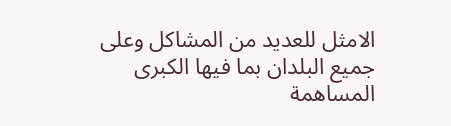الامثل للعديد من المشاكل وعلى جميع البلدان بما فيها الكبرى المساهمة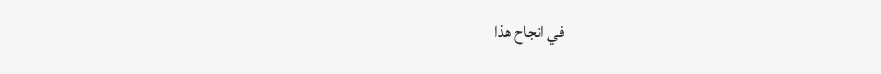في انجاح هذا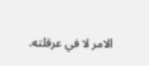الامر لا في عرقلته.